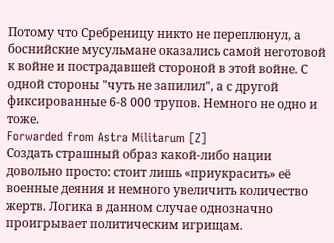Потому что Сребреницу никто не переплюнул, а боснийские мусульмане оказались самой неготовой к войне и пострадавшей стороной в этой войне. С одной стороны "чуть не запилил", а с другой фиксированные 6-8 000 трупов. Немного не одно и тоже.
Forwarded from Astra Militarum [Z]
Создать страшный образ какой-либо нации довольно просто: стоит лишь «приукрасить» её военные деяния и немного увеличить количество жертв. Логика в данном случае однозначно проигрывает политическим игрищам.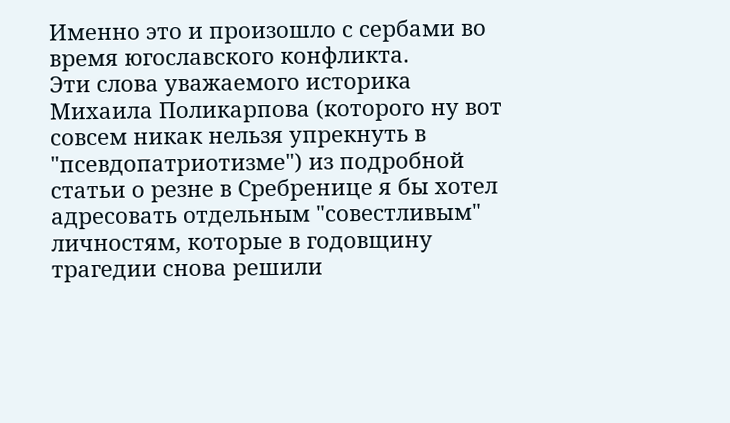Именно это и произошло с сербами во время югославского конфликта.
Эти слова уважаемого историка Михаила Поликарпова (которого ну вот совсем никак нельзя упрекнуть в "псевдопатриотизме") из подробной статьи о резне в Сребренице я бы хотел адресовать отдельным "совестливым" личностям, которые в годовщину трагедии снова решили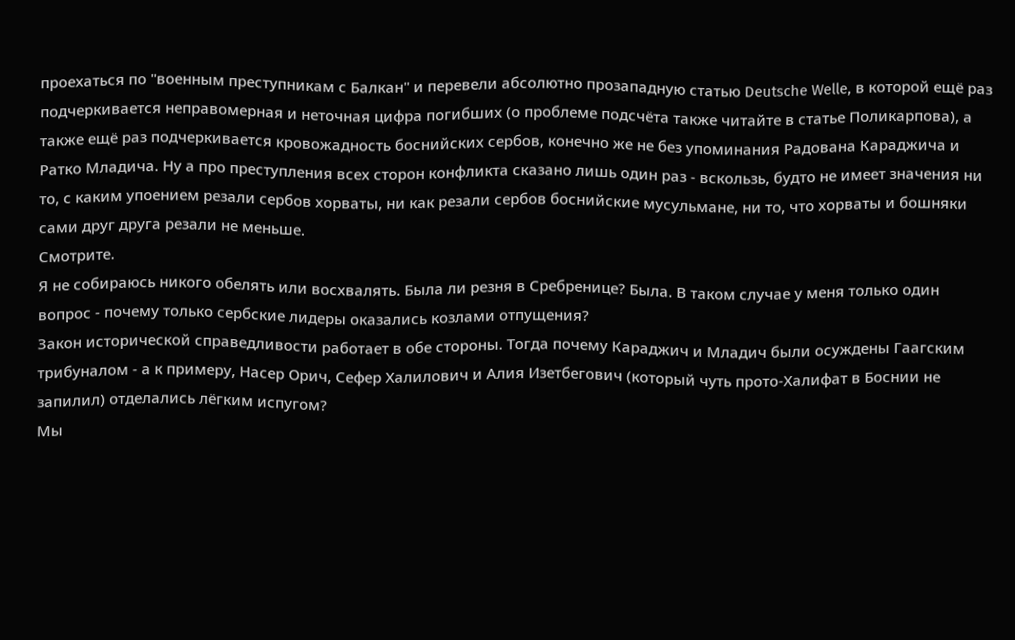проехаться по "военным преступникам с Балкан" и перевели абсолютно прозападную статью Deutsche Welle, в которой ещё раз подчеркивается неправомерная и неточная цифра погибших (о проблеме подсчёта также читайте в статье Поликарпова), а также ещё раз подчеркивается кровожадность боснийских сербов, конечно же не без упоминания Радована Караджича и Ратко Младича. Ну а про преступления всех сторон конфликта сказано лишь один раз - вскользь, будто не имеет значения ни то, с каким упоением резали сербов хорваты, ни как резали сербов боснийские мусульмане, ни то, что хорваты и бошняки сами друг друга резали не меньше.
Смотрите.
Я не собираюсь никого обелять или восхвалять. Была ли резня в Сребренице? Была. В таком случае у меня только один вопрос - почему только сербские лидеры оказались козлами отпущения?
Закон исторической справедливости работает в обе стороны. Тогда почему Караджич и Младич были осуждены Гаагским трибуналом - а к примеру, Насер Орич, Сефер Халилович и Алия Изетбегович (который чуть прото-Халифат в Боснии не запилил) отделались лёгким испугом?
Мы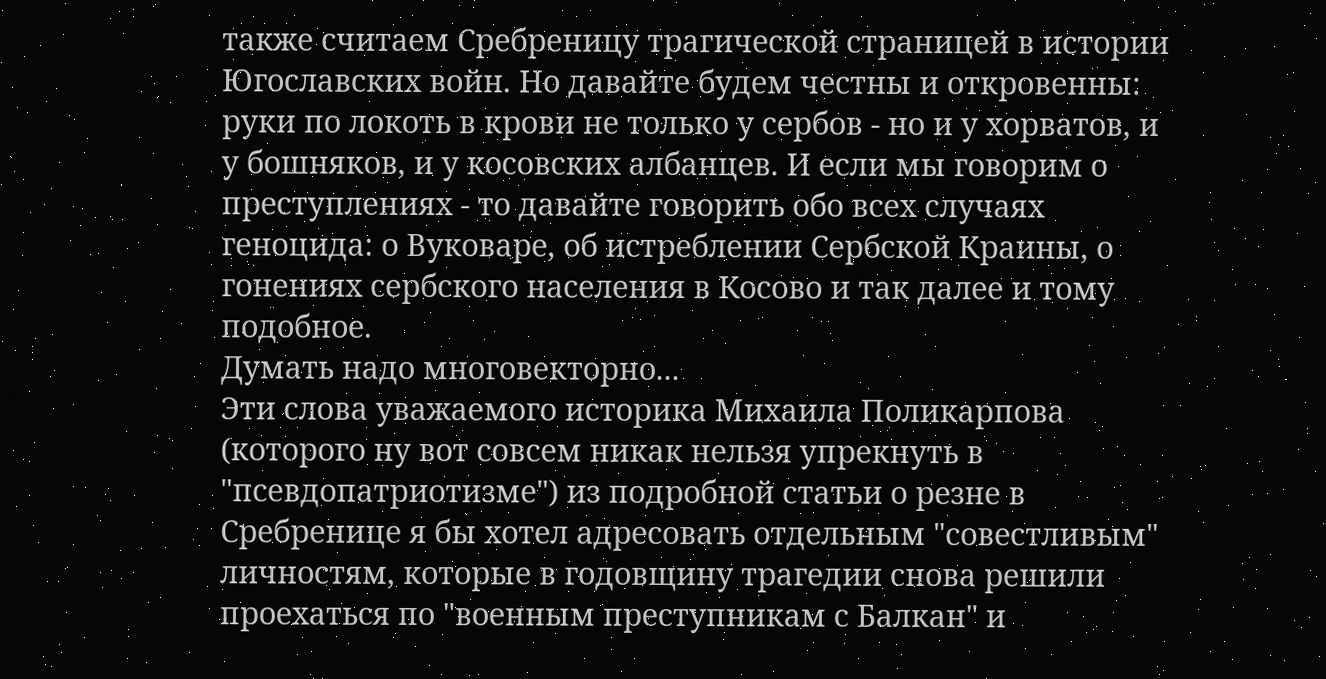также считаем Сребреницу трагической страницей в истории Югославских войн. Но давайте будем честны и откровенны: руки по локоть в крови не только у сербов - но и у хорватов, и у бошняков, и у косовских албанцев. И если мы говорим о преступлениях - то давайте говорить обо всех случаях геноцида: о Вуковаре, об истреблении Сербской Краины, о гонениях сербского населения в Косово и так далее и тому подобное.
Думать надо многовекторно...
Эти слова уважаемого историка Михаила Поликарпова (которого ну вот совсем никак нельзя упрекнуть в "псевдопатриотизме") из подробной статьи о резне в Сребренице я бы хотел адресовать отдельным "совестливым" личностям, которые в годовщину трагедии снова решили проехаться по "военным преступникам с Балкан" и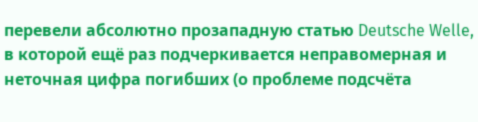перевели абсолютно прозападную статью Deutsche Welle, в которой ещё раз подчеркивается неправомерная и неточная цифра погибших (о проблеме подсчёта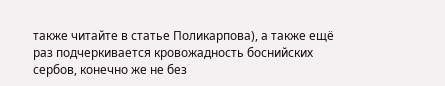также читайте в статье Поликарпова), а также ещё раз подчеркивается кровожадность боснийских сербов, конечно же не без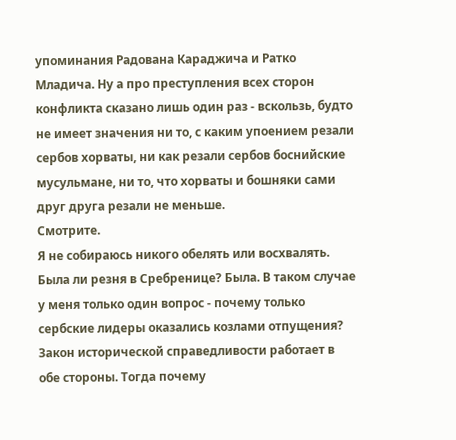упоминания Радована Караджича и Ратко Младича. Ну а про преступления всех сторон конфликта сказано лишь один раз - вскользь, будто не имеет значения ни то, с каким упоением резали сербов хорваты, ни как резали сербов боснийские мусульмане, ни то, что хорваты и бошняки сами друг друга резали не меньше.
Смотрите.
Я не собираюсь никого обелять или восхвалять. Была ли резня в Сребренице? Была. В таком случае у меня только один вопрос - почему только сербские лидеры оказались козлами отпущения?
Закон исторической справедливости работает в обе стороны. Тогда почему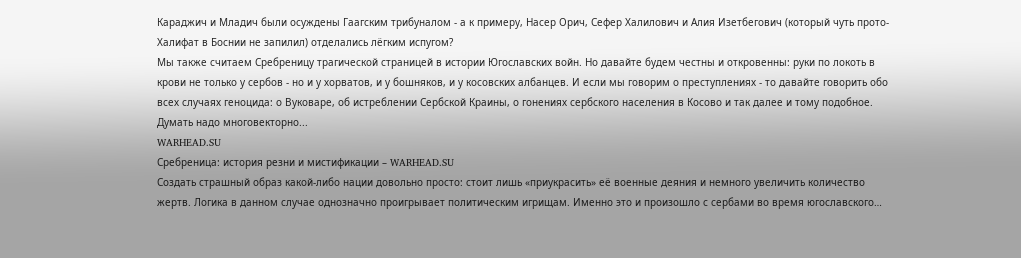Караджич и Младич были осуждены Гаагским трибуналом - а к примеру, Насер Орич, Сефер Халилович и Алия Изетбегович (который чуть прото-Халифат в Боснии не запилил) отделались лёгким испугом?
Мы также считаем Сребреницу трагической страницей в истории Югославских войн. Но давайте будем честны и откровенны: руки по локоть в крови не только у сербов - но и у хорватов, и у бошняков, и у косовских албанцев. И если мы говорим о преступлениях - то давайте говорить обо всех случаях геноцида: о Вуковаре, об истреблении Сербской Краины, о гонениях сербского населения в Косово и так далее и тому подобное.
Думать надо многовекторно...
WARHEAD.SU
Сребреница: история резни и мистификации – WARHEAD.SU
Создать страшный образ какой-либо нации довольно просто: стоит лишь «приукрасить» её военные деяния и немного увеличить количество жертв. Логика в данном случае однозначно проигрывает политическим игрищам. Именно это и произошло с сербами во время югославского…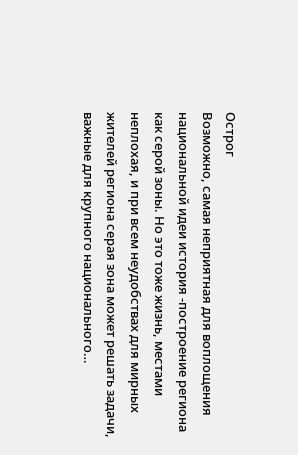Острог
Возможно, самая неприятная для воплощения национальной идеи история -построение региона как серой зоны. Но это тоже жизнь, местами неплохая, и при всем неудобствах для мирных жителей региона серая зона может решать задачи, важные для крупного национального…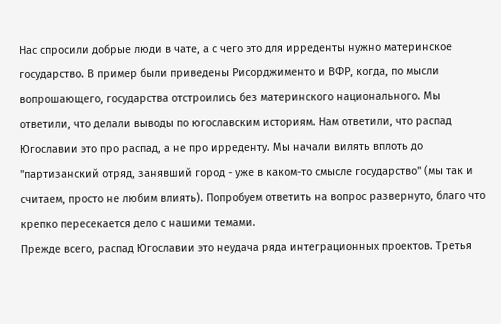Нас спросили добрые люди в чате, а с чего это для ирреденты нужно материнское государство. В пример были приведены Рисорджименто и ВФР, когда, по мысли вопрошающего, государства отстроились без материнского национального. Мы ответили, что делали выводы по югославским историям. Нам ответили, что распад Югославии это про распад, а не про ирреденту. Мы начали вилять вплоть до "партизанский отряд, занявший город - уже в каком-то смысле государство" (мы так и считаем, просто не любим влиять). Попробуем ответить на вопрос развернуто, благо что крепко пересекается дело с нашими темами.
Прежде всего, распад Югославии это неудача ряда интеграционных проектов. Третья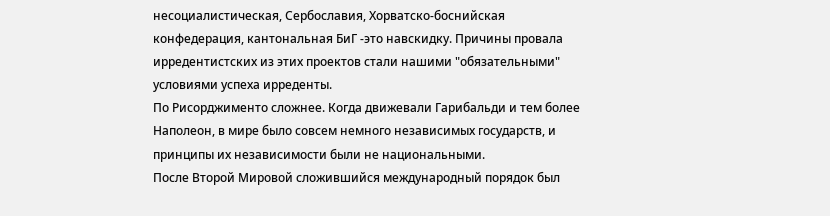несоциалистическая, Сербославия, Хорватско-боснийская конфедерация, кантональная БиГ -это навскидку. Причины провала ирредентистских из этих проектов стали нашими "обязательными" условиями успеха ирреденты.
По Рисорджименто сложнее. Когда движевали Гарибальди и тем более Наполеон, в мире было совсем немного независимых государств, и принципы их независимости были не национальными.
После Второй Мировой сложившийся международный порядок был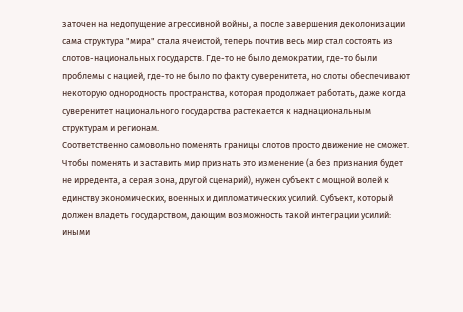заточен на недопущение агрессивной войны, а после завершения деколонизации сама структура "мира" стала ячеистой, теперь почтив весь мир стал состоять из слотов-национальных государств. Где-то не было демократии, где-то были проблемы с нацией, где-то не было по факту суверенитета, но слоты обеспечивают некоторую однородность пространства, которая продолжает работать, даже когда суверенитет национального государства растекается к наднациональным структурам и регионам.
Соответственно самовольно поменять границы слотов просто движение не сможет. Чтобы поменять и заставить мир признать это изменение (а без признания будет не ирредента, а серая зона, другой сценарий), нужен субъект с мощной волей к единству экономических, военных и дипломатических усилий. Субъект, который должен владеть государством, дающим возможность такой интеграции усилий: иными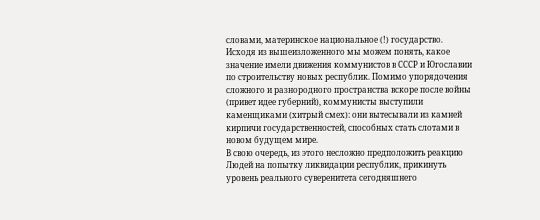словами, материнское национальное (!) государство.
Исходя из вышеизложенного мы можем понять, какое значение имели движения коммунистов в СССР и Югославии по строительству новых республик. Помимо упорядочения сложного и разнородного пространства вскоре после войны (привет идее губерний), коммунисты выступили каменщиками (хитрый смех): они вытесывали из камней кирпичи государственностей, способных стать слотами в новом будущем мире.
В свою очередь, из этого несложно предположить реакцию Людей на попытку ликвидации республик, прикинуть уровень реального суверенитета сегодняшнего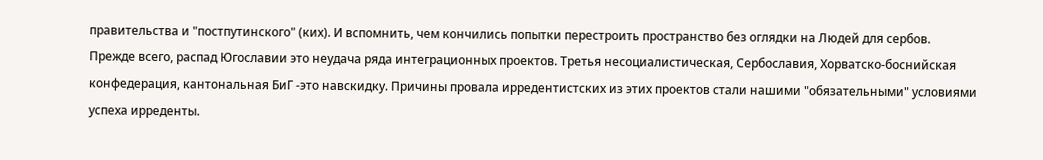правительства и "постпутинского" (ких). И вспомнить, чем кончились попытки перестроить пространство без оглядки на Людей для сербов.
Прежде всего, распад Югославии это неудача ряда интеграционных проектов. Третья несоциалистическая, Сербославия, Хорватско-боснийская конфедерация, кантональная БиГ -это навскидку. Причины провала ирредентистских из этих проектов стали нашими "обязательными" условиями успеха ирреденты.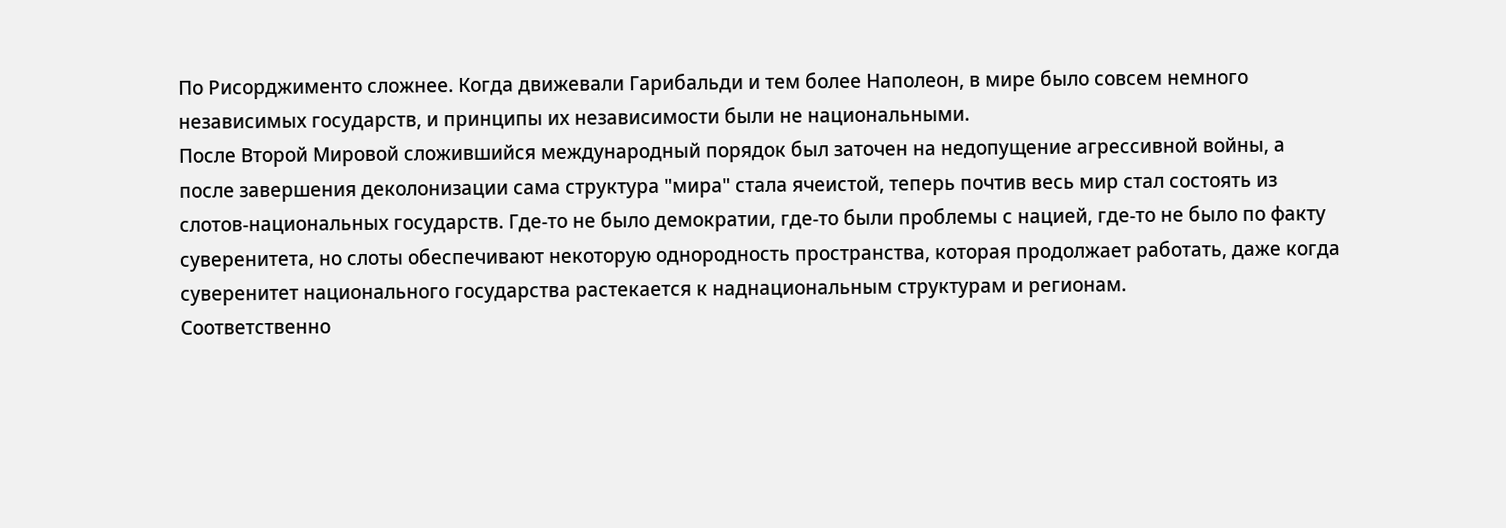По Рисорджименто сложнее. Когда движевали Гарибальди и тем более Наполеон, в мире было совсем немного независимых государств, и принципы их независимости были не национальными.
После Второй Мировой сложившийся международный порядок был заточен на недопущение агрессивной войны, а после завершения деколонизации сама структура "мира" стала ячеистой, теперь почтив весь мир стал состоять из слотов-национальных государств. Где-то не было демократии, где-то были проблемы с нацией, где-то не было по факту суверенитета, но слоты обеспечивают некоторую однородность пространства, которая продолжает работать, даже когда суверенитет национального государства растекается к наднациональным структурам и регионам.
Соответственно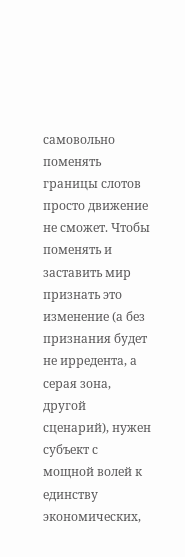самовольно поменять границы слотов просто движение не сможет. Чтобы поменять и заставить мир признать это изменение (а без признания будет не ирредента, а серая зона, другой сценарий), нужен субъект с мощной волей к единству экономических,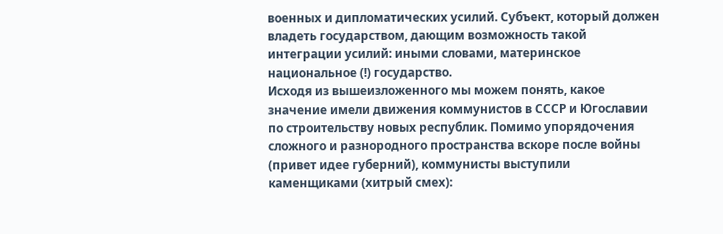военных и дипломатических усилий. Субъект, который должен владеть государством, дающим возможность такой интеграции усилий: иными словами, материнское национальное (!) государство.
Исходя из вышеизложенного мы можем понять, какое значение имели движения коммунистов в СССР и Югославии по строительству новых республик. Помимо упорядочения сложного и разнородного пространства вскоре после войны (привет идее губерний), коммунисты выступили каменщиками (хитрый смех):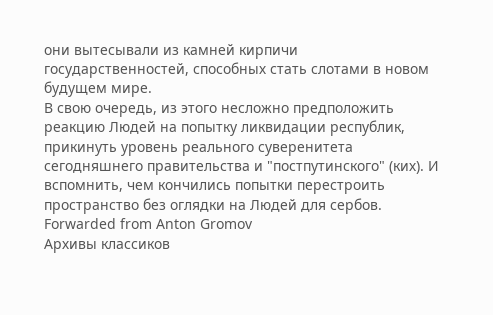они вытесывали из камней кирпичи государственностей, способных стать слотами в новом будущем мире.
В свою очередь, из этого несложно предположить реакцию Людей на попытку ликвидации республик, прикинуть уровень реального суверенитета сегодняшнего правительства и "постпутинского" (ких). И вспомнить, чем кончились попытки перестроить пространство без оглядки на Людей для сербов.
Forwarded from Anton Gromov
Архивы классиков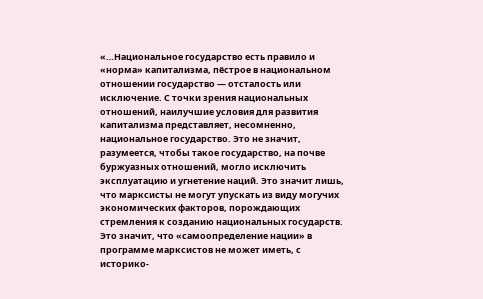«…Национальное государство есть правило и «норма» капитализма, пёстрое в национальном отношении государство — отсталость или исключение. С точки зрения национальных отношений, наилучшие условия для развития капитализма представляет, несомненно, национальное государство. Это не значит, разумеется, чтобы такое государство, на почве буржуазных отношений, могло исключить эксплуатацию и угнетение наций. Это значит лишь, что марксисты не могут упускать из виду могучих экономических факторов, порождающих стремления к созданию национальных государств. Это значит, что «самоопределение нации» в программе марксистов не может иметь, с историко-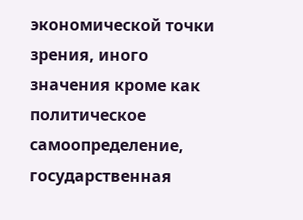экономической точки зрения, иного значения кроме как политическое самоопределение, государственная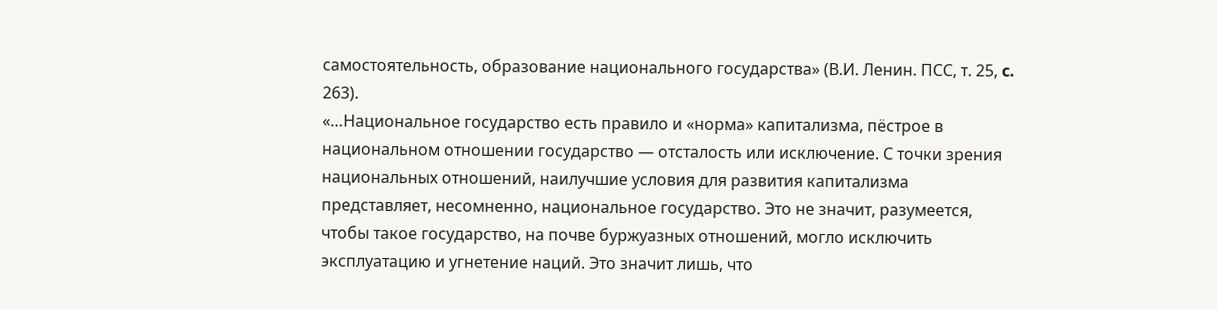самостоятельность, образование национального государства» (В.И. Ленин. ПСС, т. 25, c. 263).
«…Национальное государство есть правило и «норма» капитализма, пёстрое в национальном отношении государство — отсталость или исключение. С точки зрения национальных отношений, наилучшие условия для развития капитализма представляет, несомненно, национальное государство. Это не значит, разумеется, чтобы такое государство, на почве буржуазных отношений, могло исключить эксплуатацию и угнетение наций. Это значит лишь, что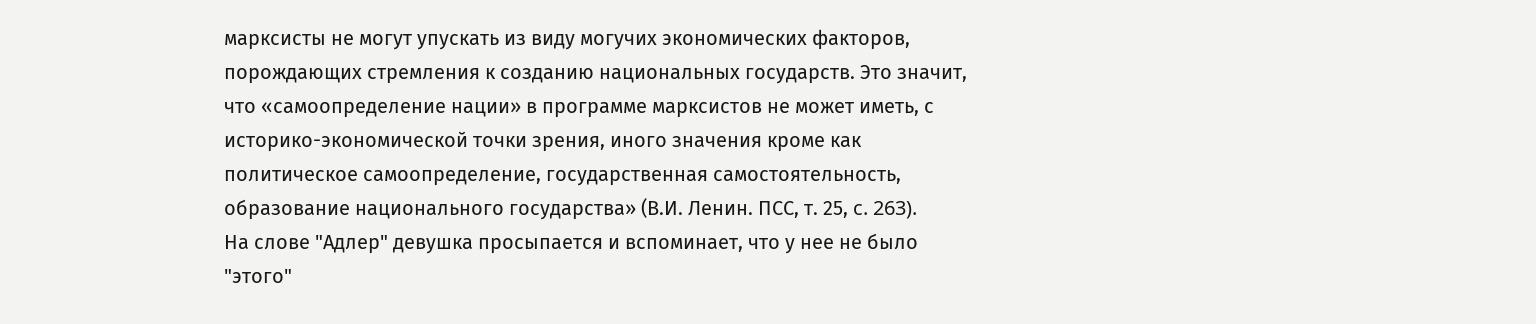марксисты не могут упускать из виду могучих экономических факторов, порождающих стремления к созданию национальных государств. Это значит, что «самоопределение нации» в программе марксистов не может иметь, с историко-экономической точки зрения, иного значения кроме как политическое самоопределение, государственная самостоятельность, образование национального государства» (В.И. Ленин. ПСС, т. 25, c. 263).
На слове "Адлер" девушка просыпается и вспоминает, что у нее не было "этого"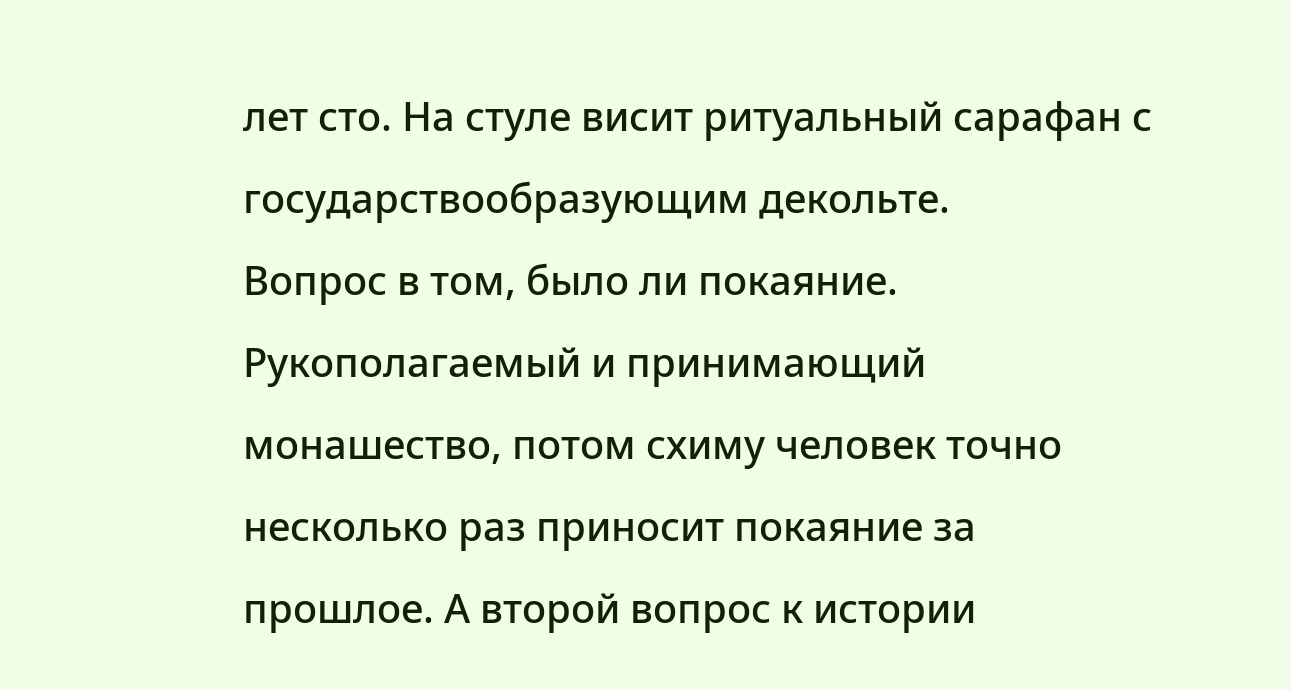лет сто. На стуле висит ритуальный сарафан с государствообразующим декольте.
Вопрос в том, было ли покаяние. Рукополагаемый и принимающий монашество, потом схиму человек точно несколько раз приносит покаяние за прошлое. А второй вопрос к истории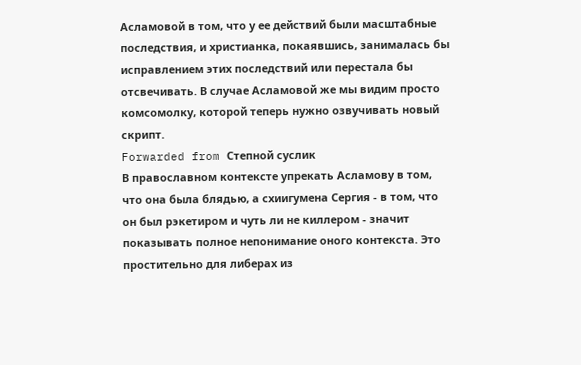Асламовой в том, что у ее действий были масштабные последствия, и христианка, покаявшись, занималась бы исправлением этих последствий или перестала бы отсвечивать. В случае Асламовой же мы видим просто комсомолку, которой теперь нужно озвучивать новый скрипт.
Forwarded from Степной суслик
В православном контексте упрекать Асламову в том, что она была блядью, а схиигумена Сергия - в том, что он был рэкетиром и чуть ли не киллером - значит показывать полное непонимание оного контекста. Это простительно для либерах из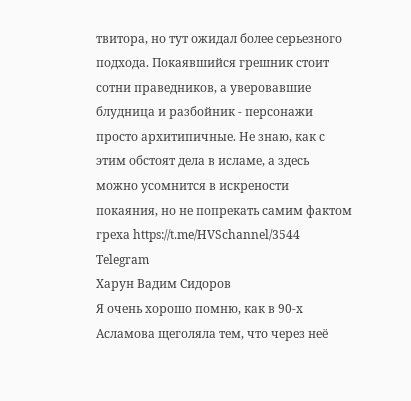твитора, но тут ожидал более серьезного подхода. Покаявшийся грешник стоит сотни праведников, а уверовавшие блудница и разбойник - персонажи просто архитипичные. Не знаю, как с этим обстоят дела в исламе, а здесь можно усомнится в искрености покаяния, но не попрекать самим фактом греха https://t.me/HVSchannel/3544
Telegram
Харун Вадим Сидоров
Я очень хорошо помню, как в 90-х Асламова щеголяла тем, что через неё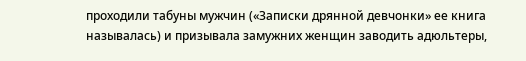проходили табуны мужчин («Записки дрянной девчонки» ее книга называлась) и призывала замужних женщин заводить адюльтеры,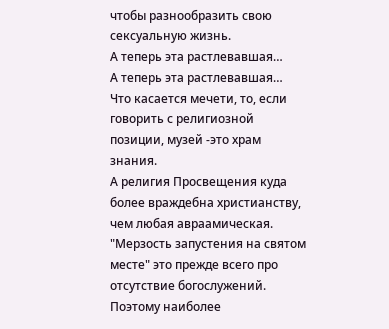чтобы разнообразить свою сексуальную жизнь.
А теперь эта растлевавшая…
А теперь эта растлевавшая…
Что касается мечети, то, если говорить с религиозной позиции, музей -это храм знания.
А религия Просвещения куда более враждебна христианству, чем любая авраамическая. "Мерзость запустения на святом месте" это прежде всего про отсутствие богослужений. Поэтому наиболее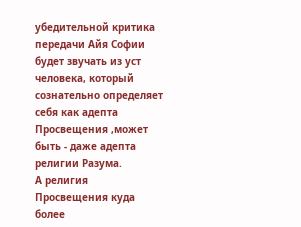убедительной критика передачи Айя Софии будет звучать из уст человека, который сознательно определяет себя как адепта Просвещения ,может быть - даже адепта религии Разума.
А религия Просвещения куда более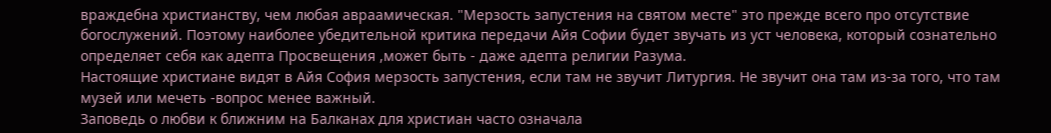враждебна христианству, чем любая авраамическая. "Мерзость запустения на святом месте" это прежде всего про отсутствие богослужений. Поэтому наиболее убедительной критика передачи Айя Софии будет звучать из уст человека, который сознательно определяет себя как адепта Просвещения ,может быть - даже адепта религии Разума.
Настоящие христиане видят в Айя София мерзость запустения, если там не звучит Литургия. Не звучит она там из-за того, что там музей или мечеть -вопрос менее важный.
Заповедь о любви к ближним на Балканах для христиан часто означала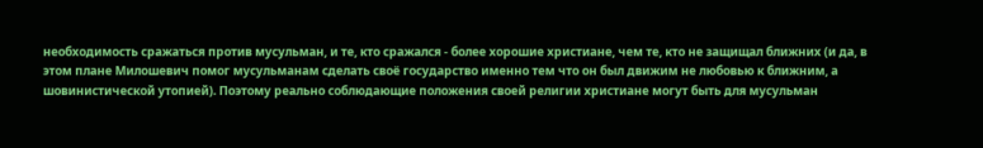необходимость сражаться против мусульман, и те, кто сражался - более хорошие христиане, чем те, кто не защищал ближних (и да, в этом плане Милошевич помог мусульманам сделать своё государство именно тем что он был движим не любовью к ближним, а шовинистической утопией). Поэтому реально соблюдающие положения своей религии христиане могут быть для мусульман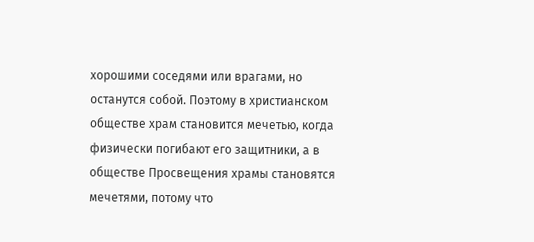хорошими соседями или врагами, но останутся собой. Поэтому в христианском обществе храм становится мечетью, когда физически погибают его защитники, а в обществе Просвещения храмы становятся мечетями, потому что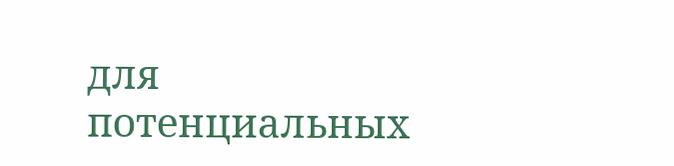для потенциальных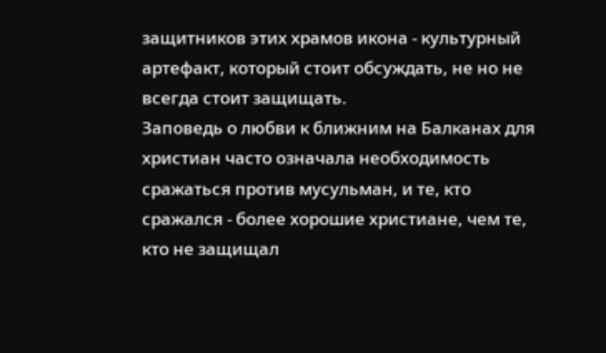защитников этих храмов икона - культурный артефакт, который стоит обсуждать, не но не всегда стоит защищать.
Заповедь о любви к ближним на Балканах для христиан часто означала необходимость сражаться против мусульман, и те, кто сражался - более хорошие христиане, чем те, кто не защищал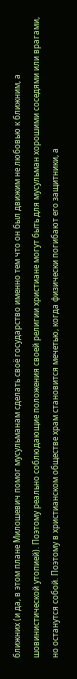ближних (и да, в этом плане Милошевич помог мусульманам сделать своё государство именно тем что он был движим не любовью к ближним, а шовинистической утопией). Поэтому реально соблюдающие положения своей религии христиане могут быть для мусульман хорошими соседями или врагами, но останутся собой. Поэтому в христианском обществе храм становится мечетью, когда физически погибают его защитники, а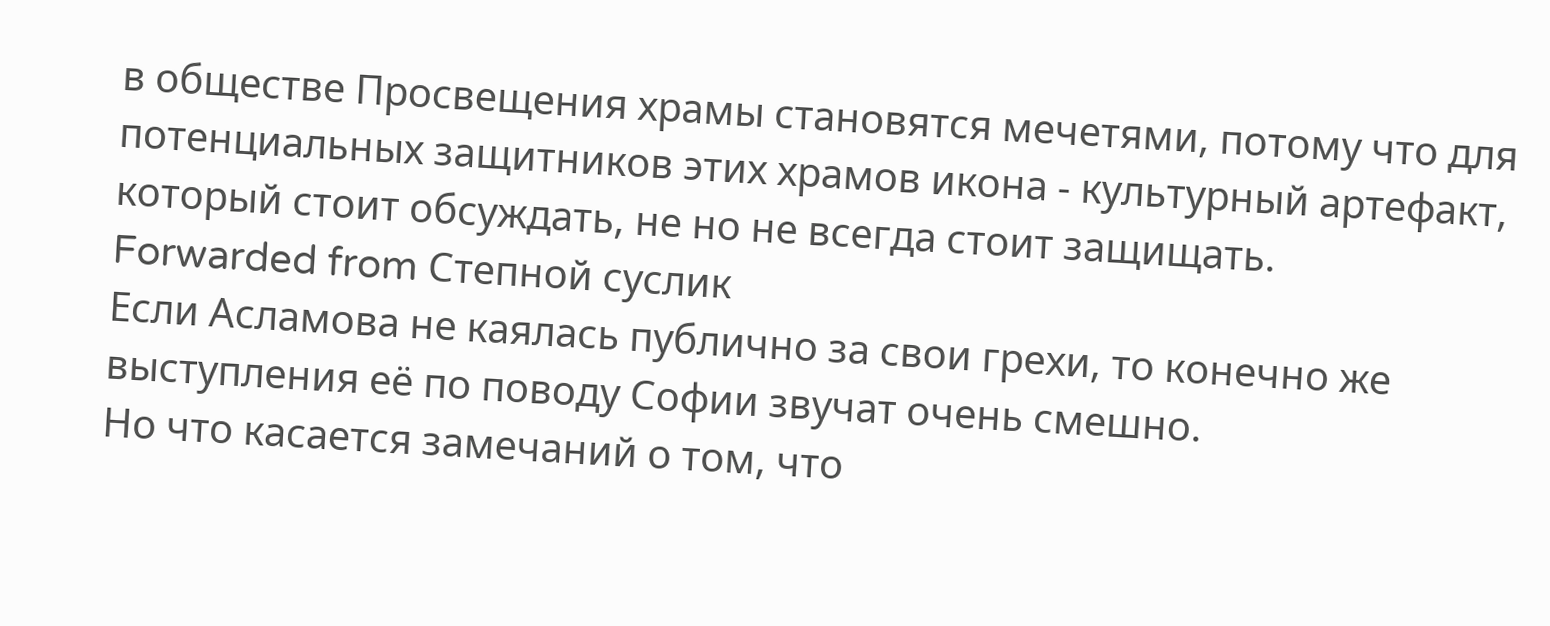в обществе Просвещения храмы становятся мечетями, потому что для потенциальных защитников этих храмов икона - культурный артефакт, который стоит обсуждать, не но не всегда стоит защищать.
Forwarded from Степной суслик
Если Асламова не каялась публично за свои грехи, то конечно же выступления её по поводу Софии звучат очень смешно.
Но что касается замечаний о том, что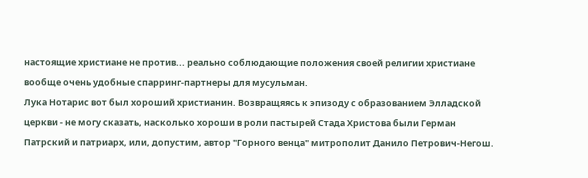настоящие христиане не против... реально соблюдающие положения своей религии христиане вообще очень удобные спарринг-партнеры для мусульман.
Лука Нотарис вот был хороший христианин. Возвращяясь к эпизоду с образованием Элладской церкви - не могу сказать, насколько хороши в роли пастырей Стада Христова были Герман Патрский и патриарх, или, допустим, автор "Горного венца" митрополит Данило Петрович-Негош.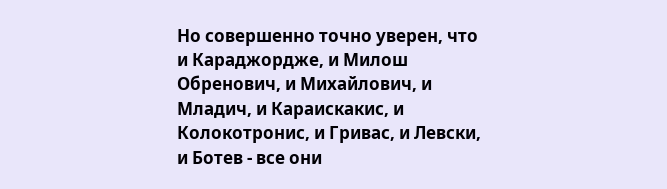Но совершенно точно уверен, что и Караджордже, и Милош Обренович, и Михайлович, и Младич, и Караискакис, и Колокотронис, и Гривас, и Левски, и Ботев - все они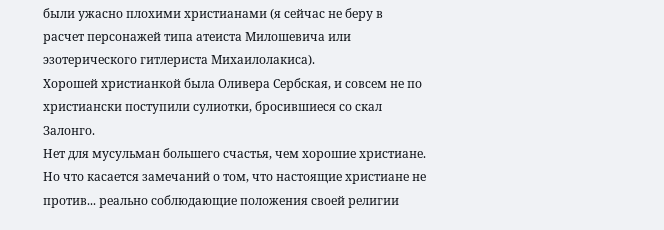были ужасно плохими христианами (я сейчас не беру в расчет персонажей типа атеиста Милошевича или эзотерического гитлериста Михаилолакиса).
Хорошей христианкой была Оливера Сербская, и совсем не по христиански поступили сулиотки, бросившиеся со скал Залонго.
Нет для мусульман большего счастья, чем хорошие христиане.
Но что касается замечаний о том, что настоящие христиане не против... реально соблюдающие положения своей религии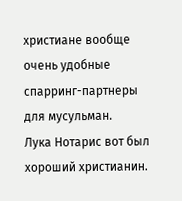христиане вообще очень удобные спарринг-партнеры для мусульман.
Лука Нотарис вот был хороший христианин.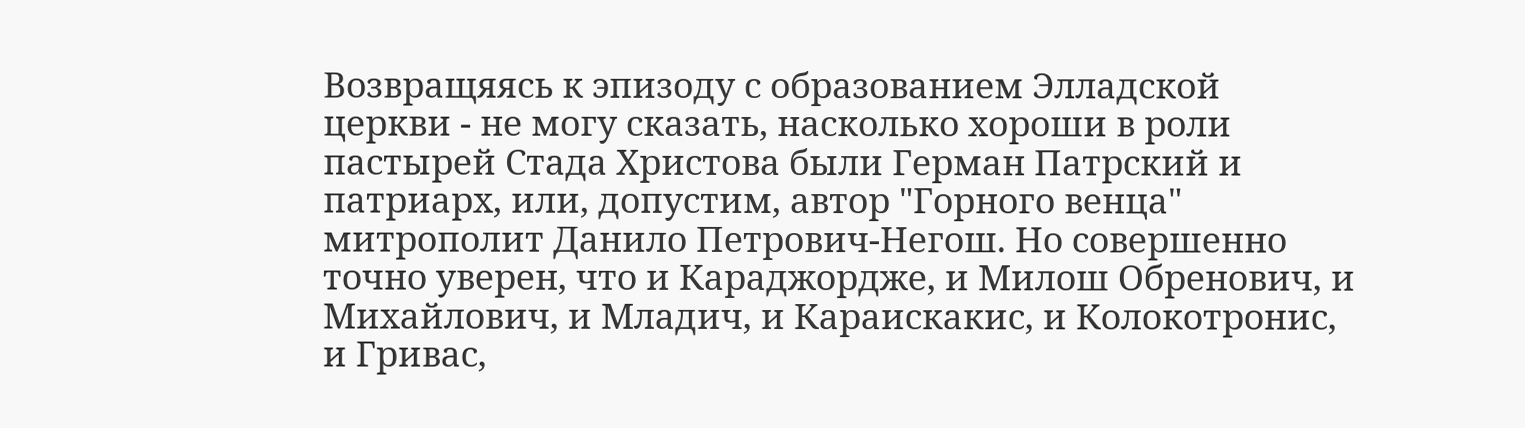Возвращяясь к эпизоду с образованием Элладской церкви - не могу сказать, насколько хороши в роли пастырей Стада Христова были Герман Патрский и патриарх, или, допустим, автор "Горного венца" митрополит Данило Петрович-Негош. Но совершенно точно уверен, что и Караджордже, и Милош Обренович, и Михайлович, и Младич, и Караискакис, и Колокотронис, и Гривас,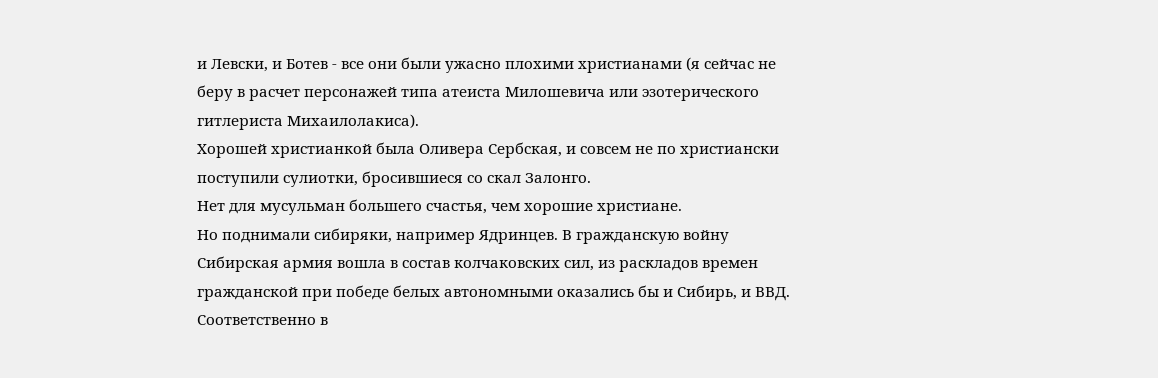и Левски, и Ботев - все они были ужасно плохими христианами (я сейчас не беру в расчет персонажей типа атеиста Милошевича или эзотерического гитлериста Михаилолакиса).
Хорошей христианкой была Оливера Сербская, и совсем не по христиански поступили сулиотки, бросившиеся со скал Залонго.
Нет для мусульман большего счастья, чем хорошие христиане.
Но поднимали сибиряки, например Ядринцев. В гражданскую войну Сибирская армия вошла в состав колчаковских сил, из раскладов времен гражданской при победе белых автономными оказались бы и Сибирь, и ВВД. Соответственно в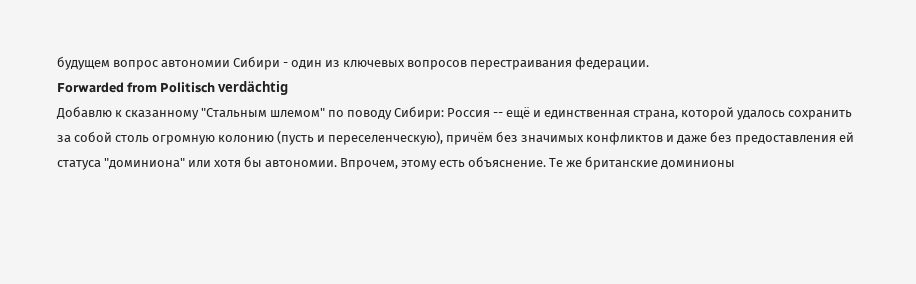будущем вопрос автономии Сибири - один из ключевых вопросов перестраивания федерации.
Forwarded from Politisch verdächtig
Добавлю к сказанному "Стальным шлемом" по поводу Сибири: Россия -- ещё и единственная страна, которой удалось сохранить за собой столь огромную колонию (пусть и переселенческую), причём без значимых конфликтов и даже без предоставления ей статуса "доминиона" или хотя бы автономии. Впрочем, этому есть объяснение. Те же британские доминионы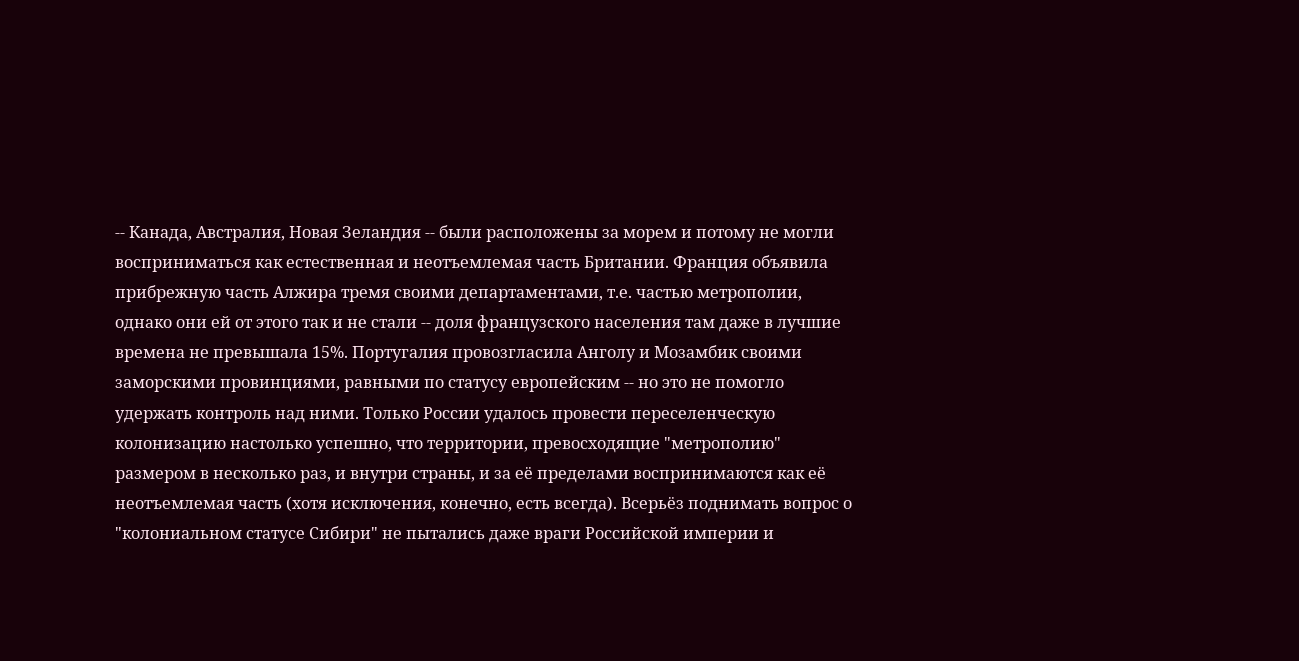-- Канада, Австралия, Новая Зеландия -- были расположены за морем и потому не могли восприниматься как естественная и неотъемлемая часть Британии. Франция объявила прибрежную часть Алжира тремя своими департаментами, т.е. частью метрополии, однако они ей от этого так и не стали -- доля французского населения там даже в лучшие времена не превышала 15%. Португалия провозгласила Анголу и Мозамбик своими заморскими провинциями, равными по статусу европейским -- но это не помогло удержать контроль над ними. Только России удалось провести переселенческую колонизацию настолько успешно, что территории, превосходящие "метрополию" размером в несколько раз, и внутри страны, и за её пределами воспринимаются как её неотъемлемая часть (хотя исключения, конечно, есть всегда). Всерьёз поднимать вопрос о "колониальном статусе Сибири" не пытались даже враги Российской империи и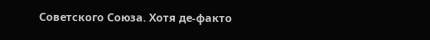Советского Союза. Хотя де-факто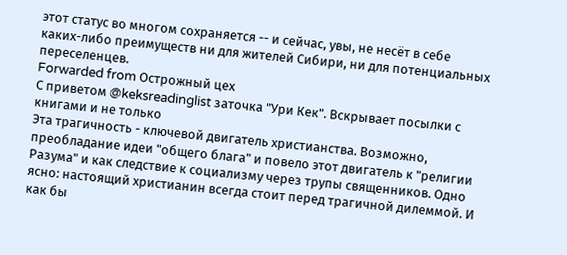этот статус во многом сохраняется -- и сейчас, увы, не несёт в себе каких-либо преимуществ ни для жителей Сибири, ни для потенциальных переселенцев.
Forwarded from Острожный цех
С приветом @keksreadinglist заточка "Ури Кек". Вскрывает посылки с книгами и не только
Эта трагичность - ключевой двигатель христианства. Возможно, преобладание идеи "общего блага" и повело этот двигатель к "религии Разума" и как следствие к социализму через трупы священников. Одно ясно: настоящий христианин всегда стоит перед трагичной дилеммой. И как бы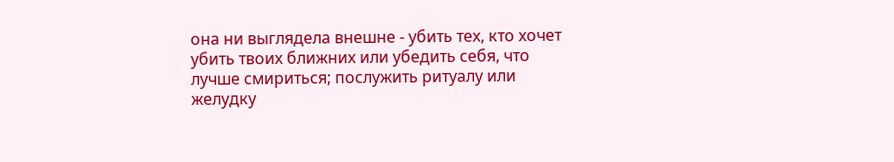она ни выглядела внешне - убить тех, кто хочет убить твоих ближних или убедить себя, что лучше смириться; послужить ритуалу или желудку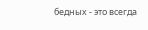бедных - это всегда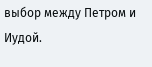выбор между Петром и Иудой.